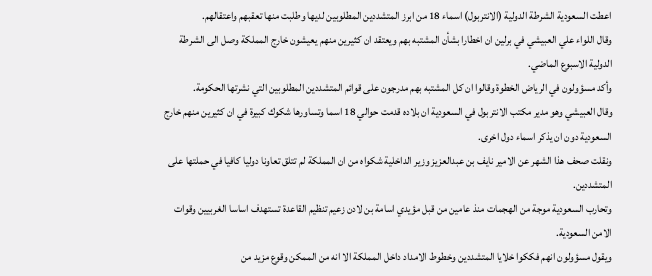اعطت السعودية الشرطة الدولية (الانتربول) اسماء 18 من ابرز المتشددين المطلوبين لديها وطلبت منها تعقبهم واعتقالهم.
وقال اللواء علي العبيشي في برلين ان اخطارا بشأن المشتبه بهم ويعتقد ان كثيرين منهم يعيشون خارج المملكة وصل الى الشرطة الدولية الاسبوع الماضي.
وأكد مسؤولون في الرياض الخطوة وقالوا ان كل المشتبه بهم مدرجون على قوائم المتشددين المطلوبين التي نشرتها الحكومة.
وقال العبيشي وهو مدير مكتب الانتربول في السعودية ان بلاده قدمت حوالي 18 اسما وتساورها شكوك كبيرة في ان كثيرين منهم خارج السعودية دون ان يذكر اسماء دول اخرى.
ونقلت صحف هذا الشهر عن الامير نايف بن عبدالعزيز وزير الداخلية شكواه من ان المملكة لم تتلق تعاونا دوليا كافيا في حملتها على المتشددين.
وتحارب السعودية موجة من الهجمات منذ عامين من قبل مؤيدي اسامة بن لادن زعيم تنظيم القاعدة تستهدف اساسا الغربيين وقوات الامن السعودية.
ويقول مسؤولون انهم فككوا خلايا المتشددين وخطوط الامداد داخل المملكة الا انه من الممكن وقوع مزيد من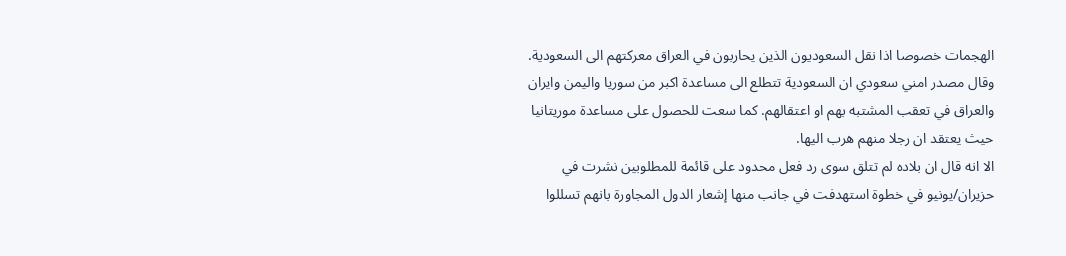الهجمات خصوصا اذا نقل السعوديون الذين يحاربون في العراق معركتهم الى السعودية.
وقال مصدر امني سعودي ان السعودية تتطلع الى مساعدة اكبر من سوريا واليمن وايران والعراق في تعقب المشتبه بهم او اعتقالهم. كما سعت للحصول على مساعدة موريتانيا حيث يعتقد ان رجلا منهم هرب اليها.
الا انه قال ان بلاده لم تتلق سوى رد فعل محدود على قائمة للمطلوبين نشرت في حزيران/يونيو في خطوة استهدفت في جانب منها إشعار الدول المجاورة بانهم تسللوا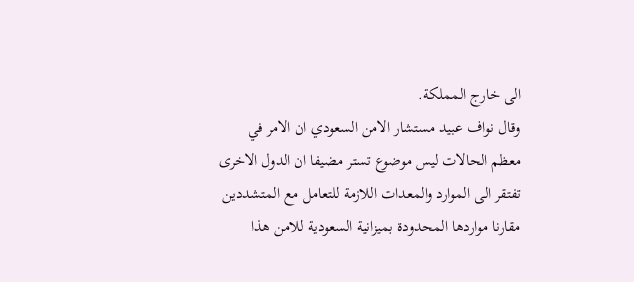الى خارج المملكة.
وقال نواف عبيد مستشار الامن السعودي ان الامر في معظم الحالات ليس موضوع تستر مضيفا ان الدول الاخرى تفتقر الى الموارد والمعدات اللازمة للتعامل مع المتشددين مقارنا مواردها المحدودة بميزانية السعودية للامن هذا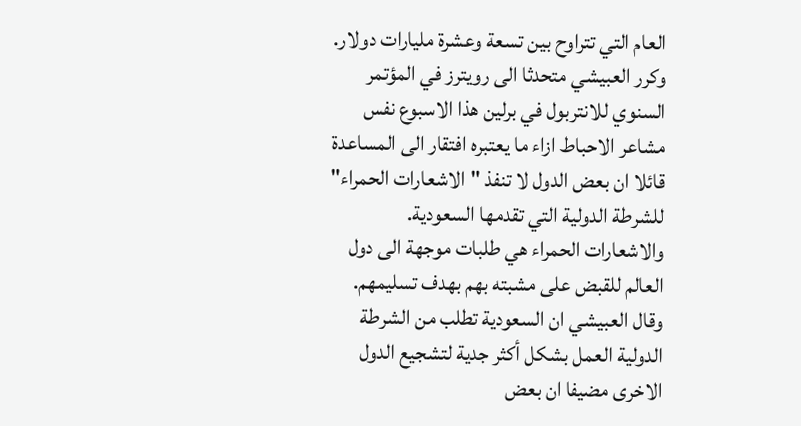العام التي تتراوح بين تسعة وعشرة مليارات دولار.
وكرر العبيشي متحدثا الى رويترز في المؤتمر السنوي للانتربول في برلين هذا الاسبوع نفس مشاعر الاحباط ازاء ما يعتبره افتقار الى المساعدة قائلا ان بعض الدول لا تنفذ "الاشعارات الحمراء" للشرطة الدولية التي تقدمها السعودية.
والاشعارات الحمراء هي طلبات موجهة الى دول العالم للقبض على مشبته بهم بهدف تسليمهم.
وقال العبيشي ان السعودية تطلب من الشرطة الدولية العمل بشكل أكثر جدية لتشجيع الدول الاخرى مضيفا ان بعض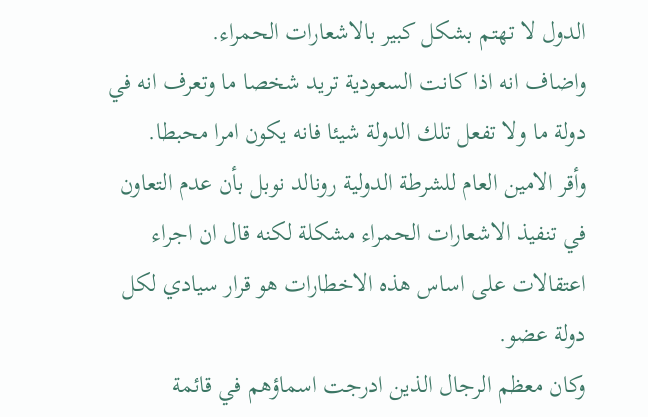الدول لا تهتم بشكل كبير بالاشعارات الحمراء.
واضاف انه اذا كانت السعودية تريد شخصا ما وتعرف انه في دولة ما ولا تفعل تلك الدولة شيئا فانه يكون امرا محبطا.
وأقر الامين العام للشرطة الدولية رونالد نوبل بأن عدم التعاون في تنفيذ الاشعارات الحمراء مشكلة لكنه قال ان اجراء اعتقالات على اساس هذه الاخطارات هو قرار سيادي لكل دولة عضو.
وكان معظم الرجال الذين ادرجت اسماؤهم في قائمة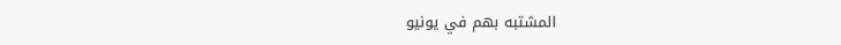المشتبه بهم في يونيو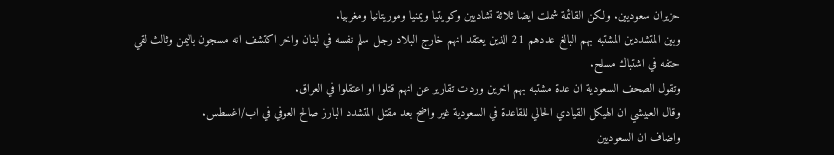حزيران سعوديين. ولكن القائمة شملت ايضا ثلاثة تشاديين وكويتيا ويمنيا وموريتانيا ومغربيا.
وبين المتشددين المشتبه بهم البالغ عددهم 21 الذين يعتقد انهم خارج البلاد رجل سلم نفسه في لبنان واخر اكتشف انه مسجون باليمن وثالث لقي حتفه في اشتباك مسلح.
وتقول الصحف السعودية ان عدة مشتبه بهم اخرين وردت تقارير عن انهم قتلوا او اعتقلوا في العراق.
وقال العبيشي ان الهيكل القيادي الحالي للقاعدة في السعودية غير واضح بعد مقتل المتشدد البارز صالح العوفي في اب/اغسطس.
واضاف ان السعوديين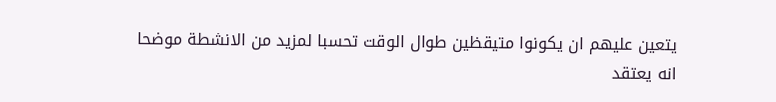يتعين عليهم ان يكونوا متيقظين طوال الوقت تحسبا لمزيد من الانشطة موضحا انه يعتقد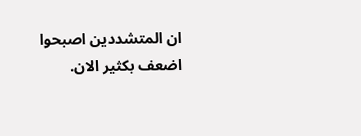ان المتشددين اصبحوا اضعف بكثير الان.